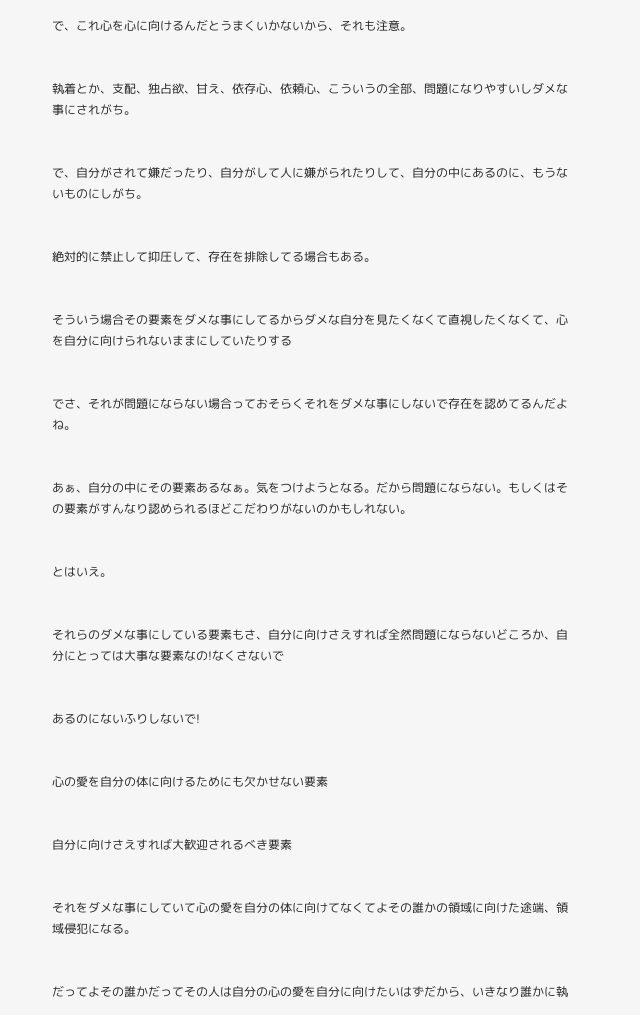で、これ心を心に向けるんだとうまくいかないから、それも注意。


執着とか、支配、独占欲、甘え、依存心、依頼心、こういうの全部、問題になりやすいしダメな事にされがち。


で、自分がされて嫌だったり、自分がして人に嫌がられたりして、自分の中にあるのに、もうないものにしがち。


絶対的に禁止して抑圧して、存在を排除してる場合もある。


そういう場合その要素をダメな事にしてるからダメな自分を見たくなくて直視したくなくて、心を自分に向けられないままにしていたりする


でさ、それが問題にならない場合っておそらくそれをダメな事にしないで存在を認めてるんだよね。


あぁ、自分の中にその要素あるなぁ。気をつけようとなる。だから問題にならない。もしくはその要素がすんなり認められるほどこだわりがないのかもしれない。


とはいえ。


それらのダメな事にしている要素もさ、自分に向けさえすれば全然問題にならないどころか、自分にとっては大事な要素なの!なくさないで


あるのにないふりしないで!


心の愛を自分の体に向けるためにも欠かせない要素


自分に向けさえすれば大歓迎されるべき要素


それをダメな事にしていて心の愛を自分の体に向けてなくてよその誰かの領域に向けた途端、領域侵犯になる。


だってよその誰かだってその人は自分の心の愛を自分に向けたいはずだから、いきなり誰かに執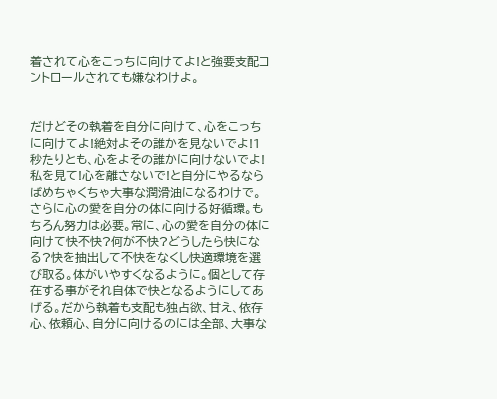着されて心をこっちに向けてよ!と強要支配コントロールされても嫌なわけよ。


だけどその執着を自分に向けて、心をこっちに向けてよ!絶対よその誰かを見ないでよ!1秒たりとも、心をよその誰かに向けないでよ!私を見て!心を離さないで!と自分にやるならばめちゃくちゃ大事な潤滑油になるわけで。さらに心の愛を自分の体に向ける好循環。もちろん努力は必要。常に、心の愛を自分の体に向けて快不快?何が不快?どうしたら快になる?快を抽出して不快をなくし快適環境を選び取る。体がいやすくなるように。個として存在する事がそれ自体で快となるようにしてあげる。だから執着も支配も独占欲、甘え、依存心、依頼心、自分に向けるのには全部、大事な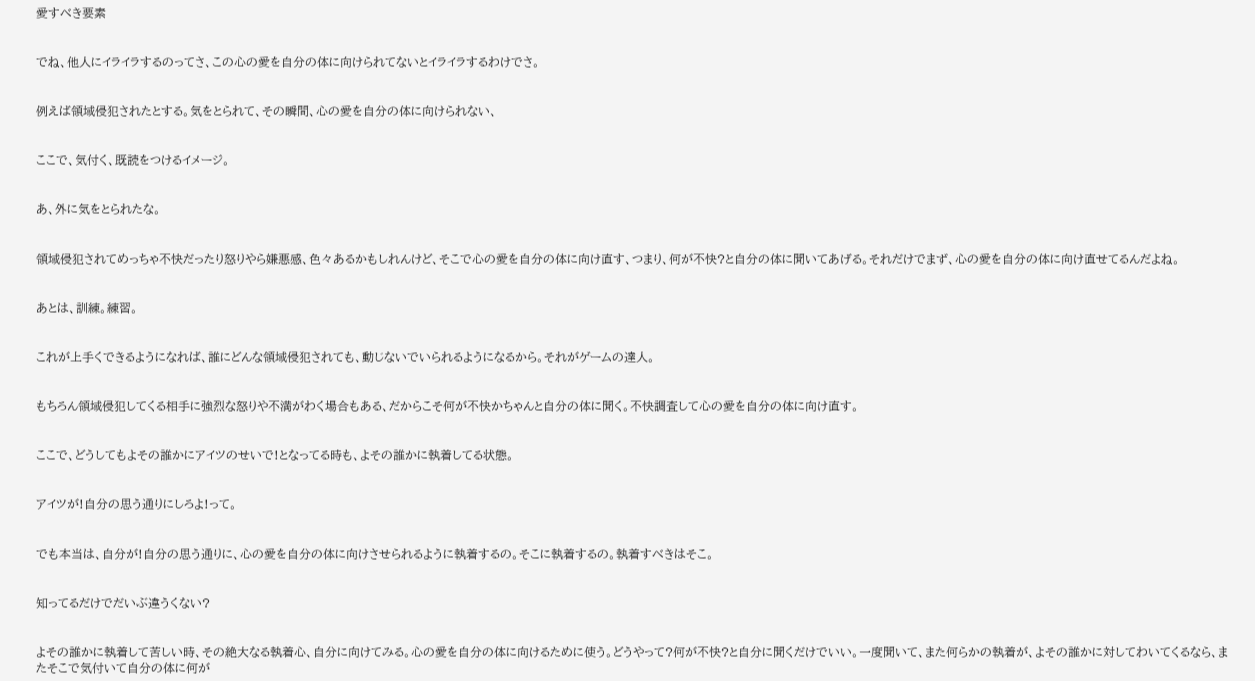愛すべき要素


でね、他人にイライラするのってさ、この心の愛を自分の体に向けられてないとイライラするわけでさ。


例えば領域侵犯されたとする。気をとられて、その瞬間、心の愛を自分の体に向けられない、


ここで、気付く、既読をつけるイメージ。


あ、外に気をとられたな。


領域侵犯されてめっちゃ不快だったり怒りやら嫌悪感、色々あるかもしれんけど、そこで心の愛を自分の体に向け直す、つまり、何が不快?と自分の体に聞いてあげる。それだけでまず、心の愛を自分の体に向け直せてるんだよね。


あとは、訓練。練習。


これが上手くできるようになれば、誰にどんな領域侵犯されても、動じないでいられるようになるから。それがゲームの達人。


もちろん領域侵犯してくる相手に強烈な怒りや不満がわく場合もある、だからこそ何が不快かちゃんと自分の体に聞く。不快調査して心の愛を自分の体に向け直す。


ここで、どうしてもよその誰かにアイツのせいで!となってる時も、よその誰かに執着してる状態。


アイツが!自分の思う通りにしろよ!って。


でも本当は、自分が!自分の思う通りに、心の愛を自分の体に向けさせられるように執着するの。そこに執着するの。執着すべきはそこ。


知ってるだけでだいぶ違うくない?


よその誰かに執着して苦しい時、その絶大なる執着心、自分に向けてみる。心の愛を自分の体に向けるために使う。どうやって?何が不快?と自分に聞くだけでいい。一度聞いて、また何らかの執着が、よその誰かに対してわいてくるなら、またそこで気付いて自分の体に何が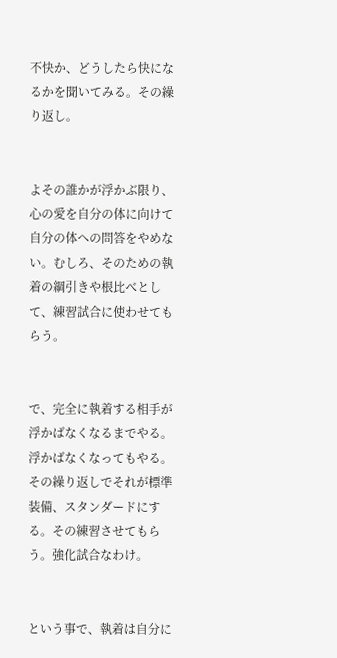不快か、どうしたら快になるかを聞いてみる。その繰り返し。


よその誰かが浮かぶ限り、心の愛を自分の体に向けて自分の体への問答をやめない。むしろ、そのための執着の綱引きや根比べとして、練習試合に使わせてもらう。


で、完全に執着する相手が浮かばなくなるまでやる。浮かばなくなってもやる。その繰り返しでそれが標準装備、スタンダードにする。その練習させてもらう。強化試合なわけ。


という事で、執着は自分に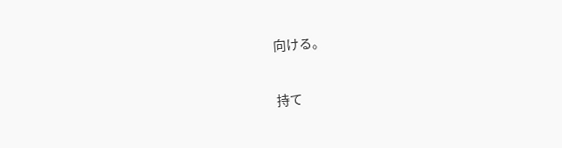向ける。


持て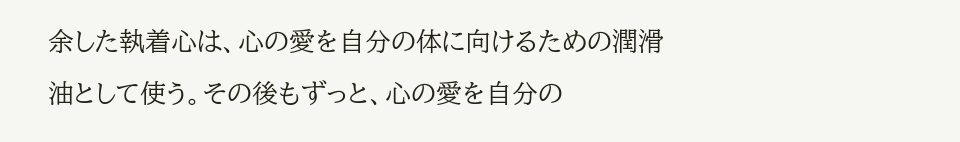余した執着心は、心の愛を自分の体に向けるための潤滑油として使う。その後もずっと、心の愛を自分の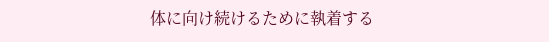体に向け続けるために執着する